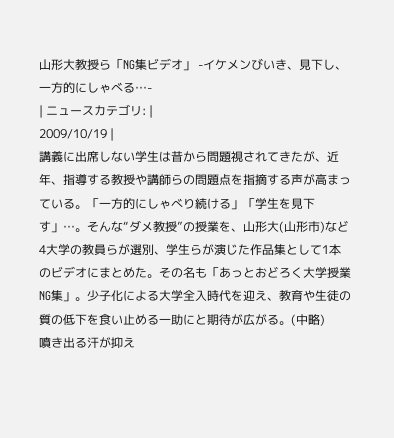山形大教授ら「NG集ビデオ」 -イケメンびいき、見下し、一方的にしゃべる…-
| ニュースカテゴリ: |
2009/10/19 |
講義に出席しない学生は昔から問題視されてきたが、近年、指導する教授や講師らの問題点を指摘する声が高まっている。「一方的にしゃべり続ける」「学生を見下す」…。そんな“ダメ教授”の授業を、山形大(山形市)など4大学の教員らが選別、学生らが演じた作品集として1本のビデオにまとめた。その名も「あっとおどろく大学授業NG集」。少子化による大学全入時代を迎え、教育や生徒の質の低下を食い止める一助にと期待が広がる。(中略)
噴き出る汗が抑え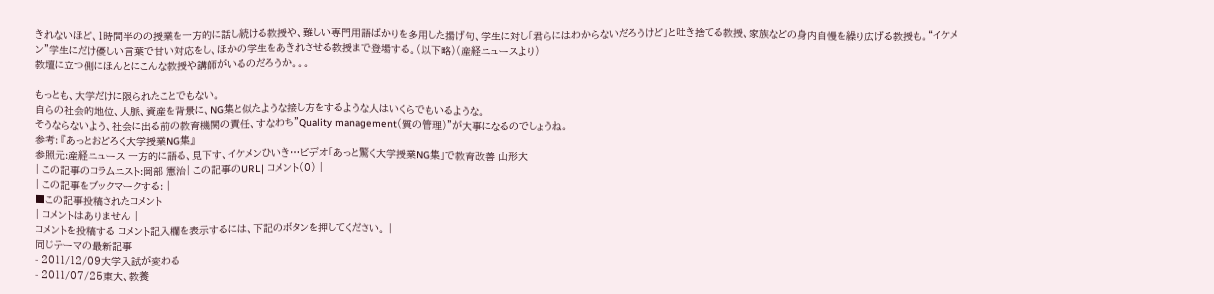きれないほど、1時間半のの授業を一方的に話し続ける教授や、難しい専門用語ばかりを多用した揚げ句、学生に対し「君らにはわからないだろうけど」と吐き捨てる教授、家族などの身内自慢を繰り広げる教授も。“イケメン”学生にだけ優しい言葉で甘い対応をし、ほかの学生をあきれさせる教授まで登場する。(以下略)(産経ニュースより)
教壇に立つ側にほんとにこんな教授や講師がいるのだろうか。。。

もっとも、大学だけに限られたことでもない。
自らの社会的地位、人脈、資産を背景に、NG集と似たような接し方をするような人はいくらでもいるような。
そうならないよう、社会に出る前の教育機関の責任、すなわち”Quality management(質の管理)”が大事になるのでしょうね。
参考: 『あっとおどろく大学授業NG集』
参照元:産経ニュース 一方的に語る、見下す、イケメンひいき…ビデオ「あっと驚く大学授業NG集」で教育改善 山形大
| この記事のコラムニスト:岡部 憲治| この記事のURL| コメント(0) |
| この記事をブックマークする: |
■この記事投稿されたコメント
| コメントはありません |
コメントを投稿する コメント記入欄を表示するには、下記のボタンを押してください。 |
同じテーマの最新記事
- 2011/12/09大学入試が変わる
- 2011/07/25東大、教養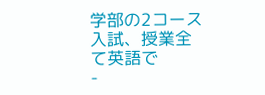学部の2コース 入試、授業全て英語で
-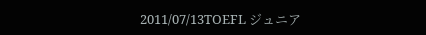2011/07/13TOEFL ジュニア